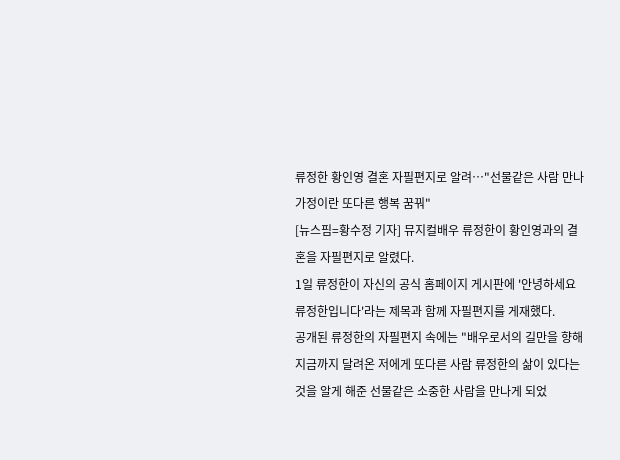류정한 황인영 결혼 자필편지로 알려…"선물같은 사람 만나 가정이란 또다른 행복 꿈꿔"
[뉴스핌=황수정 기자] 뮤지컬배우 류정한이 황인영과의 결혼을 자필편지로 알렸다.
1일 류정한이 자신의 공식 홈페이지 게시판에 '안녕하세요 류정한입니다'라는 제목과 함께 자필편지를 게재했다.
공개된 류정한의 자필편지 속에는 "배우로서의 길만을 향해 지금까지 달려온 저에게 또다른 사람 류정한의 삶이 있다는 것을 알게 해준 선물같은 소중한 사람을 만나게 되었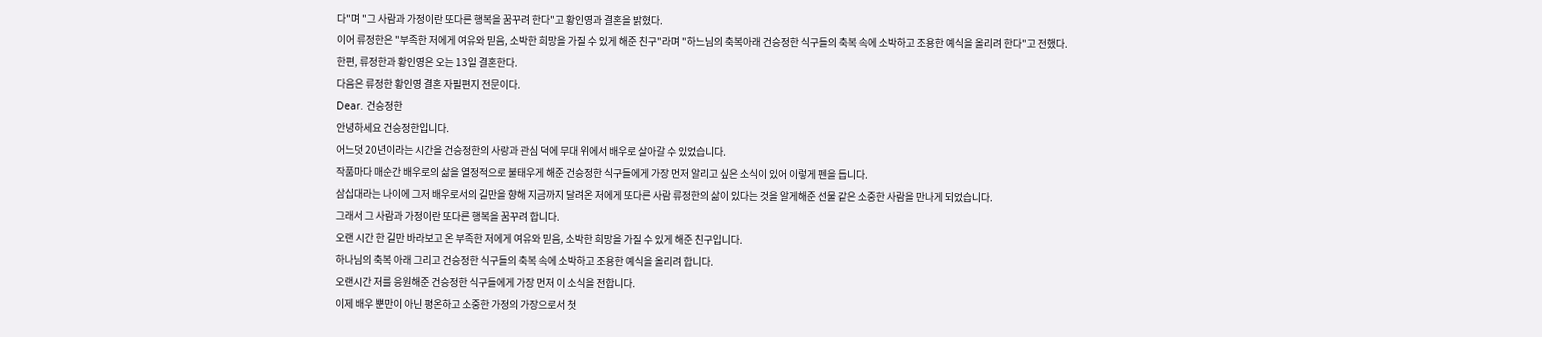다"며 "그 사람과 가정이란 또다른 행복을 꿈꾸려 한다"고 황인영과 결혼을 밝혔다.
이어 류정한은 "부족한 저에게 여유와 믿음, 소박한 희망을 가질 수 있게 해준 친구"라며 "하느님의 축복아래 건승정한 식구들의 축복 속에 소박하고 조용한 예식을 올리려 한다"고 전했다.
한편, 류정한과 황인영은 오는 13일 결혼한다.
다음은 류정한 황인영 결혼 자필편지 전문이다.
Dear. 건승정한
안녕하세요 건승정한입니다.
어느덧 20년이라는 시간을 건승정한의 사랑과 관심 덕에 무대 위에서 배우로 살아갈 수 있었습니다.
작품마다 매순간 배우로의 삶을 열정적으로 불태우게 해준 건승정한 식구들에게 가장 먼저 알리고 싶은 소식이 있어 이렇게 펜을 듭니다.
삼십대라는 나이에 그저 배우로서의 길만을 향해 지금까지 달려온 저에게 또다른 사람 류정한의 삶이 있다는 것을 알게해준 선물 같은 소중한 사람을 만나게 되었습니다.
그래서 그 사람과 가정이란 또다른 행복을 꿈꾸려 합니다.
오랜 시간 한 길만 바라보고 온 부족한 저에게 여유와 믿음, 소박한 희망을 가질 수 있게 해준 친구입니다.
하나님의 축복 아래 그리고 건승정한 식구들의 축복 속에 소박하고 조용한 예식을 올리려 합니다.
오랜시간 저를 응원해준 건승정한 식구들에게 가장 먼저 이 소식을 전합니다.
이제 배우 뿐만이 아닌 평온하고 소중한 가정의 가장으로서 첫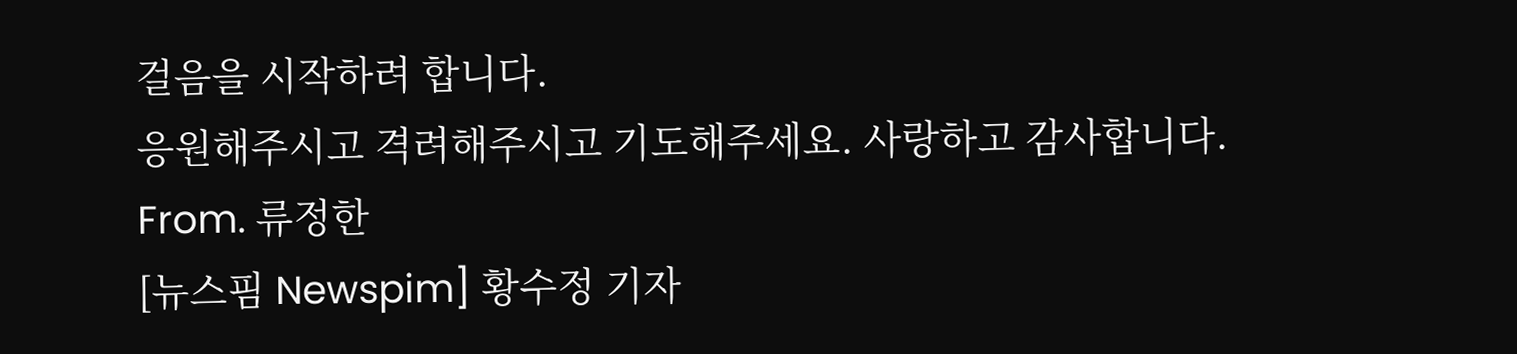걸음을 시작하려 합니다.
응원해주시고 격려해주시고 기도해주세요. 사랑하고 감사합니다.
From. 류정한
[뉴스핌 Newspim] 황수정 기자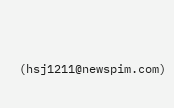(hsj1211@newspim.com)